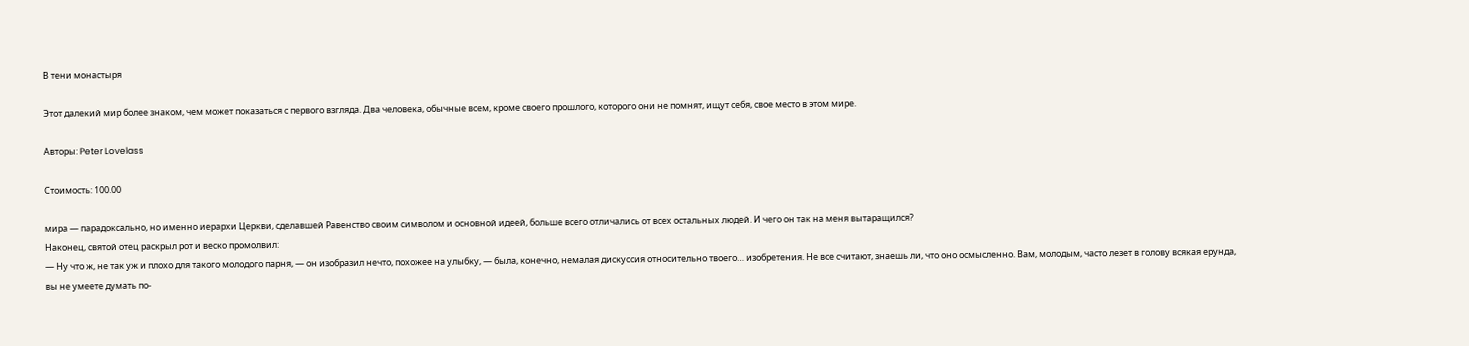В тени монастыря

Этот далекий мир более знаком, чем может показаться с первого взгляда. Два человека, обычные всем, кроме своего прошлого, которого они не помнят, ищут себя, свое место в этом мире.

Авторы: Peter Lovelass

Стоимость: 100.00

мира — парадоксально, но именно иерархи Церкви, сделавшей Равенство своим символом и основной идеей, больше всего отличались от всех остальных людей. И чего он так на меня вытаращился?
Наконец, святой отец раскрыл рот и веско промолвил:
— Ну что ж, не так уж и плохо для такого молодого парня, — он изобразил нечто, похожее на улыбку, — была, конечно, немалая дискуссия относительно твоего… изобретения. Не все считают, знаешь ли, что оно осмысленно. Вам, молодым, часто лезет в голову всякая ерунда, вы не умеете думать по-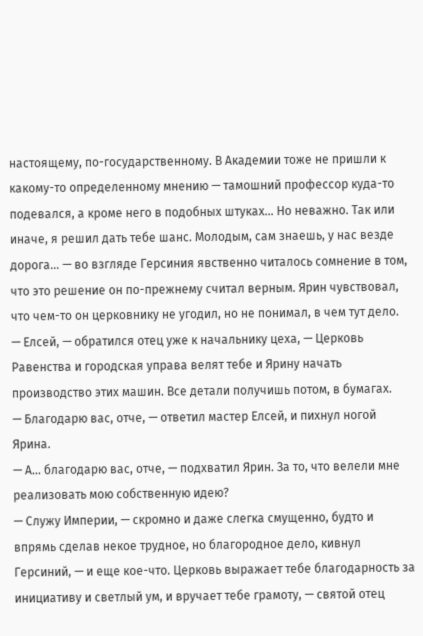настоящему, по-государственному. В Академии тоже не пришли к какому-то определенному мнению — тамошний профессор куда-то подевался, а кроме него в подобных штуках… Но неважно. Так или иначе, я решил дать тебе шанс. Молодым, сам знаешь, у нас везде дорога… — во взгляде Герсиния явственно читалось сомнение в том, что это решение он по-прежнему считал верным. Ярин чувствовал, что чем-то он церковнику не угодил, но не понимал, в чем тут дело.
— Елсей, — обратился отец уже к начальнику цеха, — Церковь Равенства и городская управа велят тебе и Ярину начать производство этих машин. Все детали получишь потом, в бумагах.
— Благодарю вас, отче, — ответил мастер Елсей, и пихнул ногой Ярина.
— А… благодарю вас, отче, — подхватил Ярин. За то, что велели мне реализовать мою собственную идею?
— Служу Империи, — скромно и даже слегка смущенно, будто и впрямь сделав некое трудное, но благородное дело, кивнул Герсиний, — и еще кое-что. Церковь выражает тебе благодарность за инициативу и светлый ум, и вручает тебе грамоту, — святой отец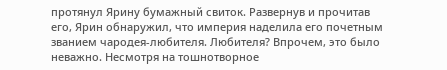протянул Ярину бумажный свиток. Развернув и прочитав его, Ярин обнаружил, что империя наделила его почетным званием чародея-любителя. Любителя? Впрочем, это было неважно. Несмотря на тошнотворное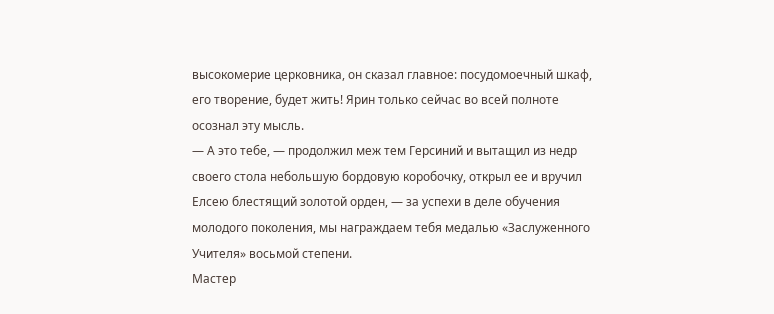высокомерие церковника, он сказал главное: посудомоечный шкаф, его творение, будет жить! Ярин только сейчас во всей полноте осознал эту мысль.
— А это тебе, — продолжил меж тем Герсиний и вытащил из недр своего стола небольшую бордовую коробочку, открыл ее и вручил Елсею блестящий золотой орден, — за успехи в деле обучения молодого поколения, мы награждаем тебя медалью «Заслуженного Учителя» восьмой степени.
Мастер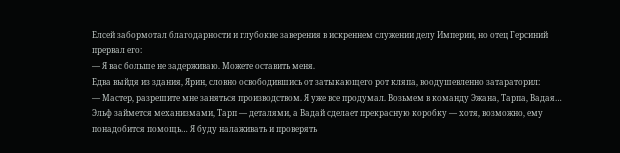Елсей забормотал благодарности и глубокие заверения в искреннем служении делу Империи, но отец Герсиний прервал его:
— Я вас больше не задерживаю. Можете оставить меня.
Едва выйдя из здания, Ярин, словно освободившись от затыкающего рот кляпа, воодушевленно затараторил:
— Мастер, разрешите мне заняться производством. Я уже все продумал. Возьмем в команду Эжана, Тарпа, Вадая… Эльф займется механизмами, Тарп — деталями, а Вадай сделает прекрасную коробку — хотя, возможно, ему понадобится помощь… Я буду налаживать и проверять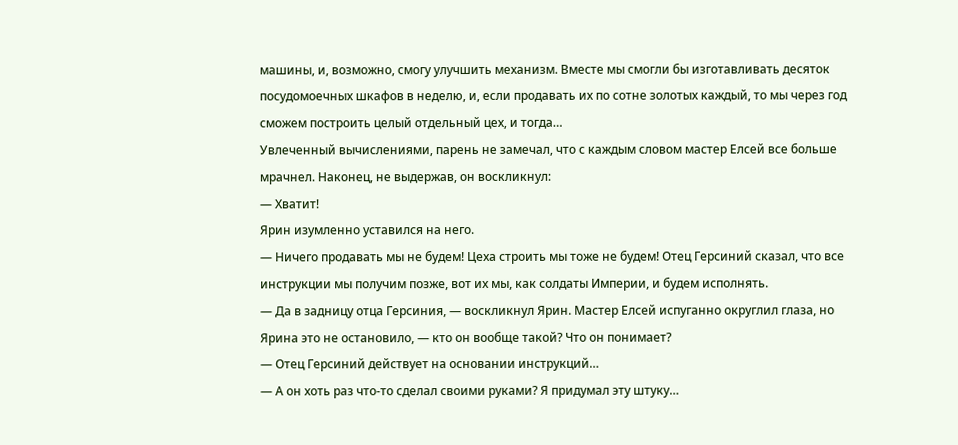машины, и, возможно, смогу улучшить механизм. Вместе мы смогли бы изготавливать десяток посудомоечных шкафов в неделю, и, если продавать их по сотне золотых каждый, то мы через год сможем построить целый отдельный цех, и тогда…
Увлеченный вычислениями, парень не замечал, что с каждым словом мастер Елсей все больше мрачнел. Наконец, не выдержав, он воскликнул:
— Хватит!
Ярин изумленно уставился на него.
— Ничего продавать мы не будем! Цеха строить мы тоже не будем! Отец Герсиний сказал, что все инструкции мы получим позже, вот их мы, как солдаты Империи, и будем исполнять.
— Да в задницу отца Герсиния, — воскликнул Ярин. Мастер Елсей испуганно округлил глаза, но Ярина это не остановило, — кто он вообще такой? Что он понимает?
— Отец Герсиний действует на основании инструкций…
— А он хоть раз что-то сделал своими руками? Я придумал эту штуку…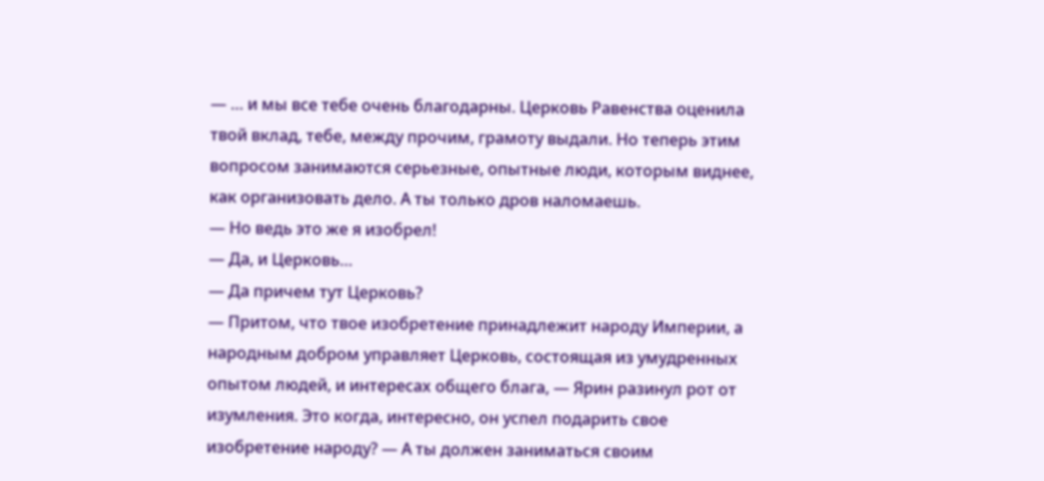— … и мы все тебе очень благодарны. Церковь Равенства оценила твой вклад, тебе, между прочим, грамоту выдали. Но теперь этим вопросом занимаются серьезные, опытные люди, которым виднее, как организовать дело. А ты только дров наломаешь.
— Но ведь это же я изобрел!
— Да, и Церковь…
— Да причем тут Церковь?
— Притом, что твое изобретение принадлежит народу Империи, а народным добром управляет Церковь, состоящая из умудренных опытом людей, и интересах общего блага, — Ярин разинул рот от изумления. Это когда, интересно, он успел подарить свое изобретение народу? — А ты должен заниматься своим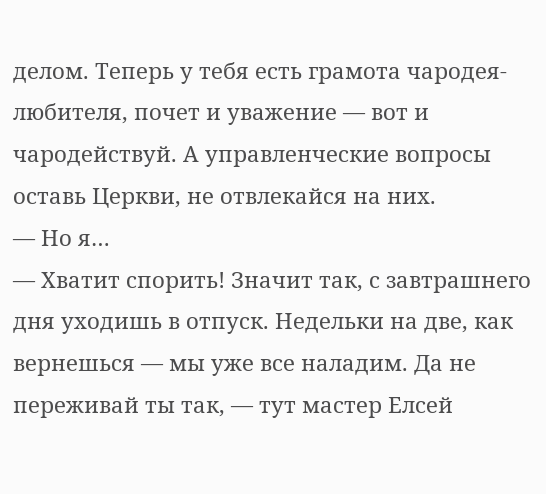делом. Теперь у тебя есть грамота чародея-любителя, почет и уважение — вот и чародействуй. А управленческие вопросы оставь Церкви, не отвлекайся на них.
— Но я…
— Хватит спорить! Значит так, с завтрашнего дня уходишь в отпуск. Недельки на две, как вернешься — мы уже все наладим. Да не переживай ты так, — тут мастер Елсей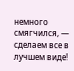немного смягчился, — сделаем все в лучшем виде!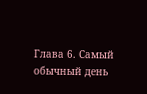Глава 6. Самый обычный день